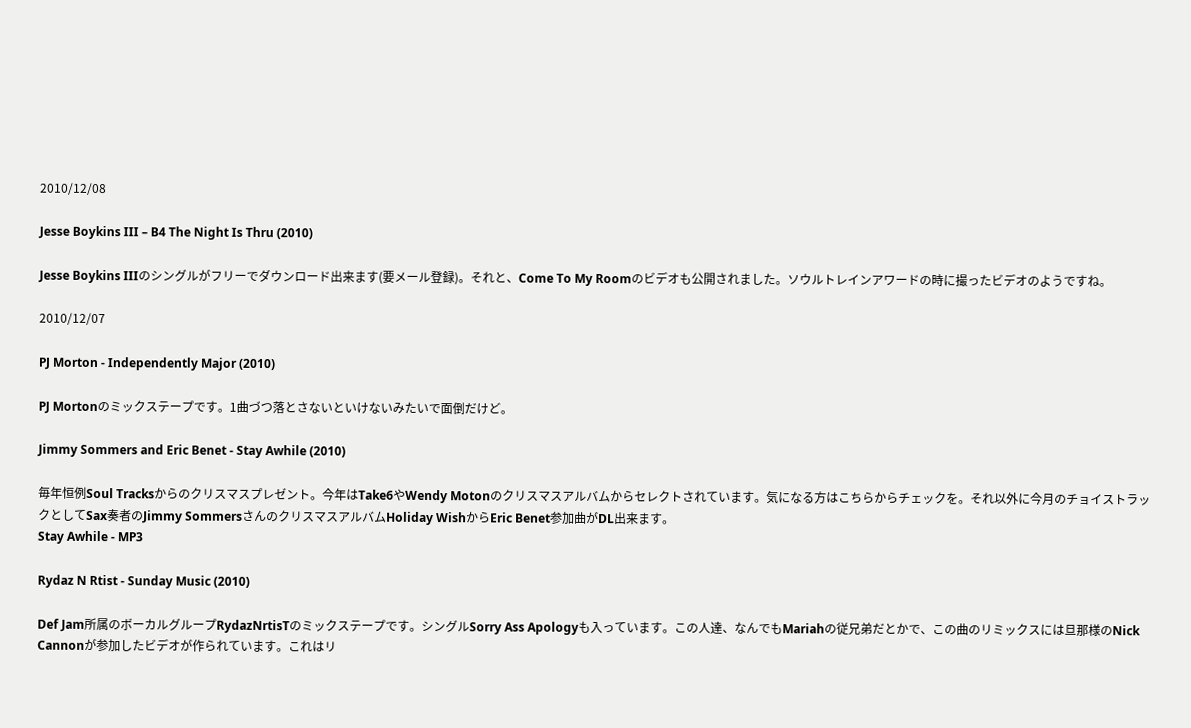2010/12/08

Jesse Boykins III – B4 The Night Is Thru (2010)

Jesse Boykins IIIのシングルがフリーでダウンロード出来ます(要メール登録)。それと、Come To My Roomのビデオも公開されました。ソウルトレインアワードの時に撮ったビデオのようですね。

2010/12/07

PJ Morton - Independently Major (2010)

PJ Mortonのミックステープです。1曲づつ落とさないといけないみたいで面倒だけど。

Jimmy Sommers and Eric Benet - Stay Awhile (2010)

毎年恒例Soul Tracksからのクリスマスプレゼント。今年はTake6やWendy Motonのクリスマスアルバムからセレクトされています。気になる方はこちらからチェックを。それ以外に今月のチョイストラックとしてSax奏者のJimmy SommersさんのクリスマスアルバムHoliday WishからEric Benet参加曲がDL出来ます。
Stay Awhile - MP3

Rydaz N Rtist - Sunday Music (2010)

Def Jam所属のボーカルグループRydazNrtisTのミックステープです。シングルSorry Ass Apologyも入っています。この人達、なんでもMariahの従兄弟だとかで、この曲のリミックスには旦那様のNick Cannonが参加したビデオが作られています。これはリ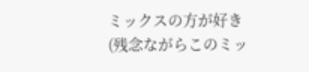ミックスの方が好き(残念ながらこのミッ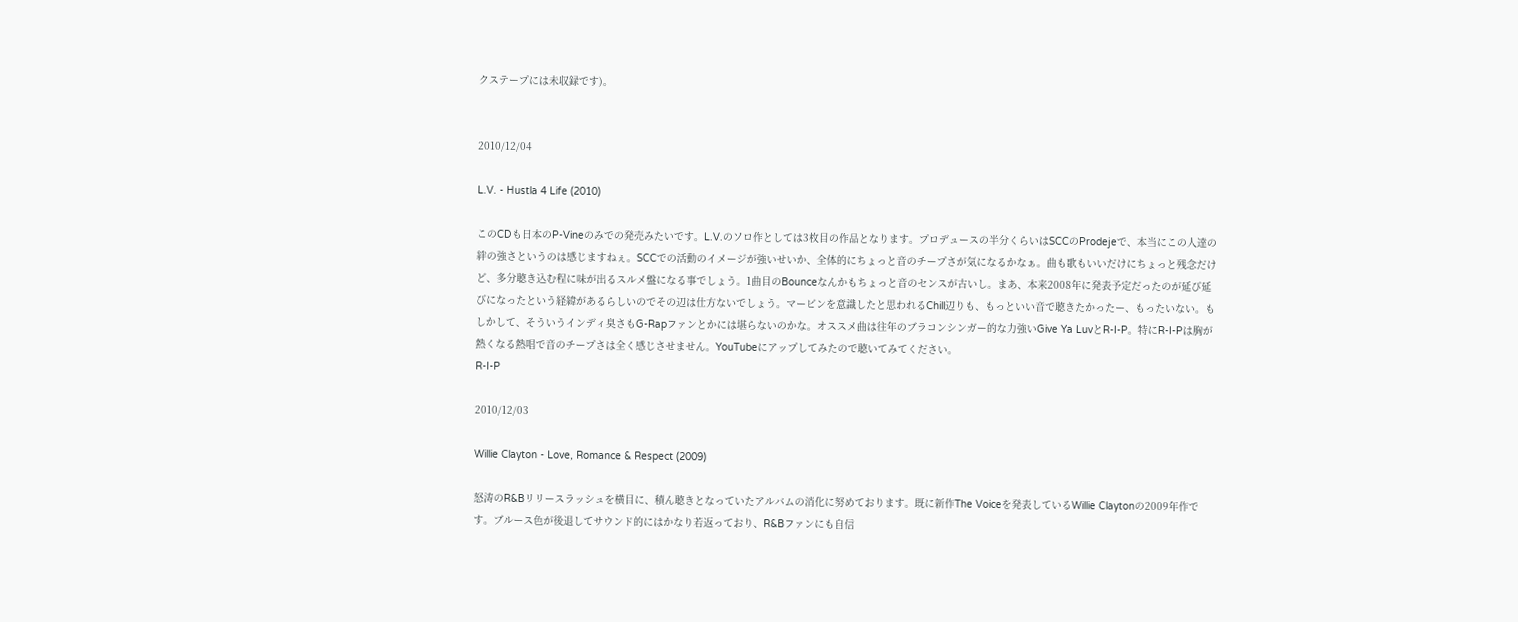クステープには未収録です)。


2010/12/04

L.V. - Hustla 4 Life (2010)

このCDも日本のP-Vineのみでの発売みたいです。L.V.のソロ作としては3枚目の作品となります。プロデュースの半分くらいはSCCのProdejeで、本当にこの人達の絆の強さというのは感じますねぇ。SCCでの活動のイメージが強いせいか、全体的にちょっと音のチープさが気になるかなぁ。曲も歌もいいだけにちょっと残念だけど、多分聴き込む程に味が出るスルメ盤になる事でしょう。1曲目のBounceなんかもちょっと音のセンスが古いし。まあ、本来2008年に発表予定だったのが延び延びになったという経緯があるらしいのでその辺は仕方ないでしょう。マービンを意識したと思われるChill辺りも、もっといい音で聴きたかったー、もったいない。もしかして、そういうインディ臭さもG-Rapファンとかには堪らないのかな。オススメ曲は往年のブラコンシンガー的な力強いGive Ya LuvとR-I-P。特にR-I-Pは胸が熱くなる熱唱で音のチープさは全く感じさせません。YouTubeにアップしてみたので聴いてみてください。
R-I-P

2010/12/03

Willie Clayton - Love, Romance & Respect (2009)

怒涛のR&Bリリースラッシュを横目に、積ん聴きとなっていたアルバムの消化に努めております。既に新作The Voiceを発表しているWillie Claytonの2009年作です。ブルース色が後退してサウンド的にはかなり若返っており、R&Bファンにも自信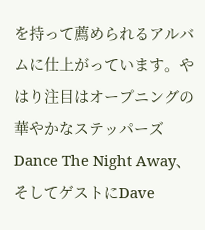を持って薦められるアルバムに仕上がっています。やはり注目はオープニングの華やかなステッパーズDance The Night Away、そしてゲストにDave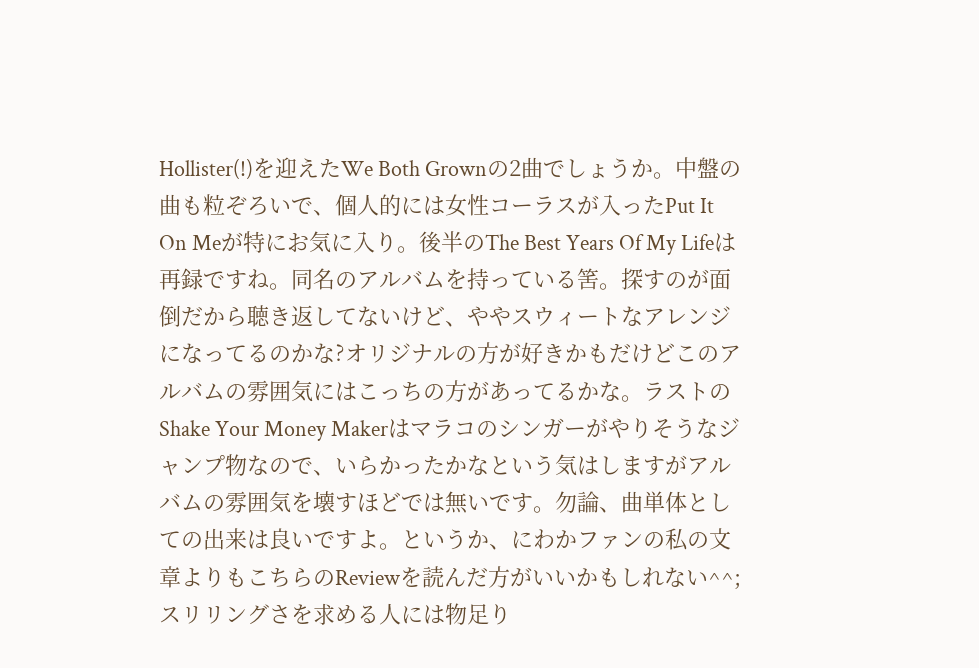Hollister(!)を迎えたWe Both Grownの2曲でしょうか。中盤の曲も粒ぞろいで、個人的には女性コーラスが入ったPut It On Meが特にお気に入り。後半のThe Best Years Of My Lifeは再録ですね。同名のアルバムを持っている筈。探すのが面倒だから聴き返してないけど、ややスウィートなアレンジになってるのかな?オリジナルの方が好きかもだけどこのアルバムの雰囲気にはこっちの方があってるかな。ラストのShake Your Money Makerはマラコのシンガーがやりそうなジャンプ物なので、いらかったかなという気はしますがアルバムの雰囲気を壊すほどでは無いです。勿論、曲単体としての出来は良いですよ。というか、にわかファンの私の文章よりもこちらのReviewを読んだ方がいいかもしれない^^; スリリングさを求める人には物足り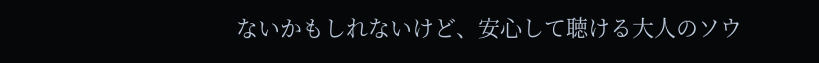ないかもしれないけど、安心して聴ける大人のソウ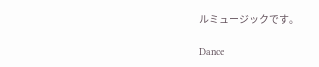ルミュージックです。

Dance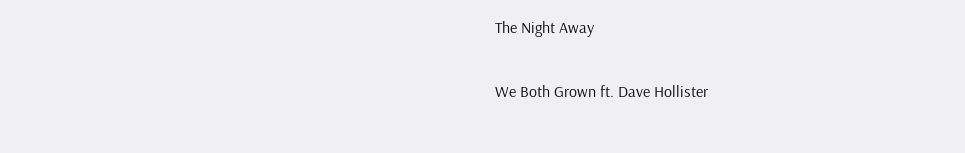The Night Away

We Both Grown ft. Dave Hollister